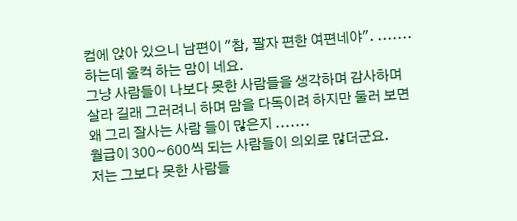컴에 앉아 있으니 남편이 "참, 팔자 편한 여편네야". .......
하는데 울컥 하는 맘이 네요.
그냥 사람들이 나보다 못한 사람들을 생각하며 감사하며
살라 길래 그러려니 하며 맘을 다독이려 하지만 둘러 보면
왜 그리 잘사는 사람 들이 많은지 .......
월급이 300~600씩 되는 사람들이 의외로 많더군요.
저는 그보다 못한 사람들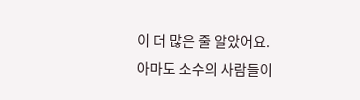이 더 많은 줄 알았어요.
아마도 소수의 사람들이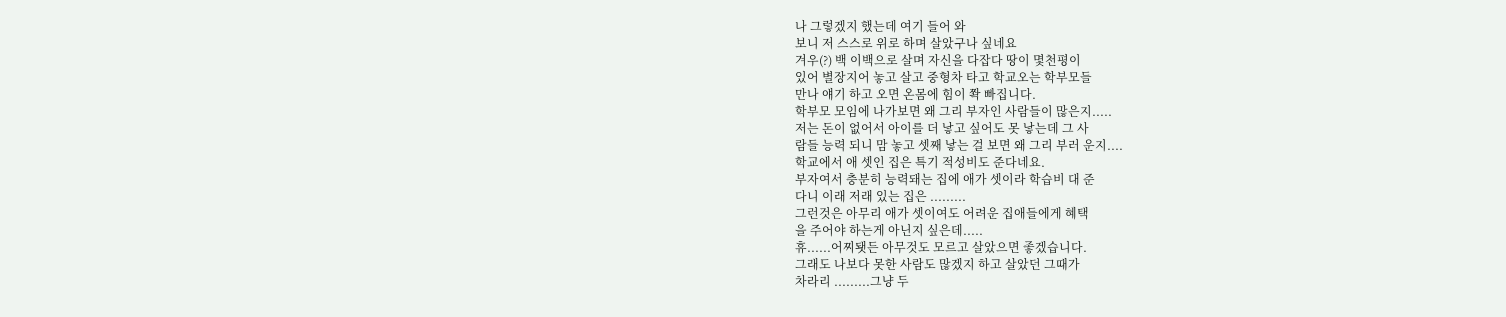나 그렇겠지 했는데 여기 들어 와
보니 저 스스로 위로 하며 살았구나 싶네요
겨우(?) 백 이백으로 살며 자신을 다잡다 땅이 몇천평이
있어 별장지어 놓고 살고 중형차 타고 학교오는 학부모들
만나 얘기 하고 오면 온몸에 힘이 쫙 빠집니다.
학부모 모임에 나가보면 왜 그리 부자인 사람들이 많은지.....
저는 돈이 없어서 아이를 더 낳고 싶어도 못 낳는데 그 사
람들 능력 되니 맘 놓고 셋째 낳는 걸 보면 왜 그리 부러 운지....
학교에서 애 셋인 집은 특기 적성비도 준다네요.
부자여서 충분히 능력돼는 집에 애가 셋이라 학습비 대 준
다니 이래 저래 있는 집은 .........
그런것은 아무리 애가 셋이여도 어려운 집애들에게 혜택
을 주어야 하는게 아닌지 싶은데.....
휴......어찌됏든 아무것도 모르고 살았으면 좋겠습니다.
그래도 나보다 못한 사람도 많겠지 하고 살았던 그때가
차라리 .........그냥 두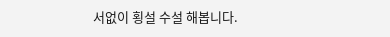서없이 횡설 수설 해봅니다.